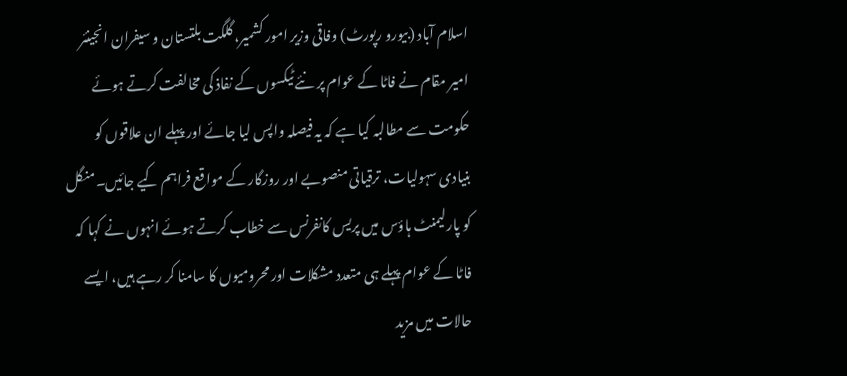اسلام آباد (بیورو رپورٹ) وفاقی وزیر امور کشمیر، گلگت بلتستان و سیفران انجینئر امیر مقام نے فاٹا کے عوام پر نئے ٹیکسوں کے نفاذ کی مخالفت کرتے ہوئے حکومت سے مطالبہ کیا ہے کہ یہ فیصلہ واپس لیا جائے اور پہلے ان علاقوں کو بنیادی سہولیات، ترقیاتی منصوبے اور روزگار کے مواقع فراہم کیے جائیں۔منگل کو پارلیمنٹ ہاؤس میں پریس کانفرنس سے خطاب کرتے ہوئے انہوں نے کہا کہ فاٹا کے عوام پہلے ہی متعدد مشکلات اور محرومیوں کا سامنا کر رہے ہیں، ایسے حالات میں مزید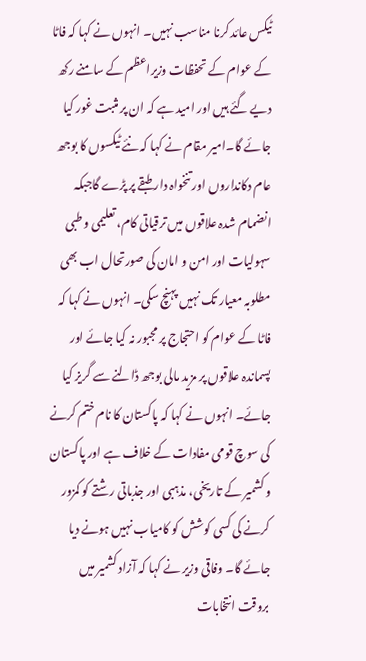ٹیکس عائد کرنا مناسب نہیں۔ انہوں نے کہا کہ فاٹا کے عوام کے تحفظات وزیراعظم کے سامنے رکھ دیے گئے ہیں اور امید ہے کہ ان پر مثبت غور کیا جائے گا۔امیر مقام نے کہا کہ نئے ٹیکسوں کا بوجھ عام دکانداروں اور تنخواہ دار طبقے پر پڑے گاجبکہ انضمام شدہ علاقوں میں ترقیاتی کام، تعلیمی و طبی سہولیات اور امن و امان کی صورتحال اب بھی مطلوبہ معیار تک نہیں پہنچ سکی۔ انہوں نے کہا کہ فاٹا کے عوام کو احتجاج پر مجبور نہ کیا جائے اور پسماندہ علاقوں پر مزید مالی بوجھ ڈالنے سے گریز کیا جائے۔ انہوں نے کہا کہ پاکستان کا نام ختم کرنے کی سوچ قومی مفادات کے خلاف ہے اور پاکستان و کشمیر کے تاریخی، مذہبی اور جذباتی رشتے کو کمزور کرنے کی کسی کوشش کو کامیاب نہیں ہونے دیا جائے گا۔ وفاقی وزیر نے کہا کہ آزاد کشمیر میں بروقت انتخابات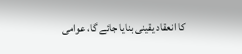کا انعقاد یقینی بنایا جائے گا، عوامی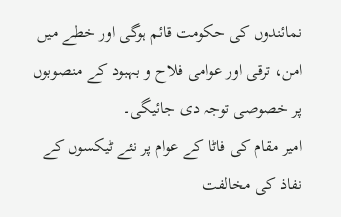نمائندوں کی حکومت قائم ہوگی اور خطے میں امن، ترقی اور عوامی فلاح و بہبود کے منصوبوں پر خصوصی توجہ دی جائیگی۔
امیر مقام کی فاٹا کے عوام پر نئے ٹیکسوں کے نفاذ کی مخالفت